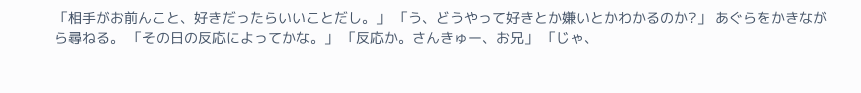「相手がお前んこと、好きだったらいいことだし。」 「う、どうやって好きとか嫌いとかわかるのか?」 あぐらをかきながら尋ねる。 「その日の反応によってかな。」 「反応か。さんきゅー、お兄」 「じゃ、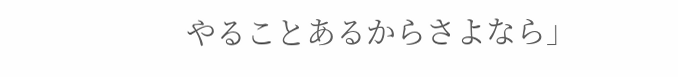やることあるからさよなら」